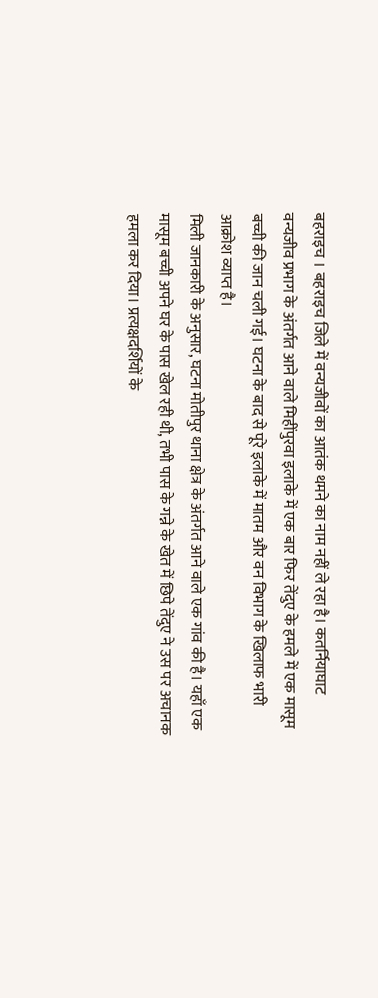बहराइच । बहराइच जिले में वन्यजीवों का आतंक थमने का नाम नहीं ले रहा है। कतर्नियाघाट वन्यजीव प्रभाग के अंतर्गत आने वाले मिहींपुरवा इलाके में एक बार फिर तेंदुए के हमले में एक मासूम बच्ची की जान चली गई। घटना के बाद से पूरे इलाके में मातम और वन विभाग के खिलाफ भारी आक्रोश व्याप्त है।
मिली जानकारी के अनुसार, घटना मोतीपुर थाना क्षेत्र के अंतर्गत आने वाले एक गांव की है। यहाँ एक मासूम बच्ची अपने घर के पास खेल रही थी, तभी पास के गन्ने के खेत में छिपे तेंदुए ने उस पर अचानक हमला कर दिया। प्रत्यक्षदर्शियों के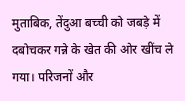मुताबिक, तेंदुआ बच्ची को जबड़े में दबोचकर गन्ने के खेत की ओर खींच ले गया। परिजनों और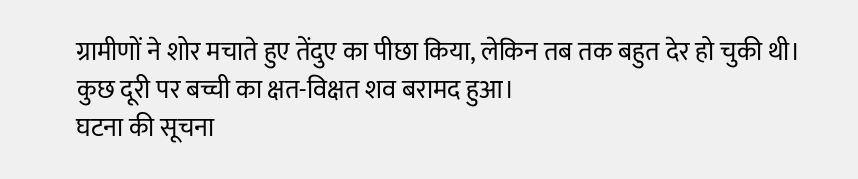ग्रामीणों ने शोर मचाते हुए तेंदुए का पीछा किया, लेकिन तब तक बहुत देर हो चुकी थी। कुछ दूरी पर बच्ची का क्षत-विक्षत शव बरामद हुआ।
घटना की सूचना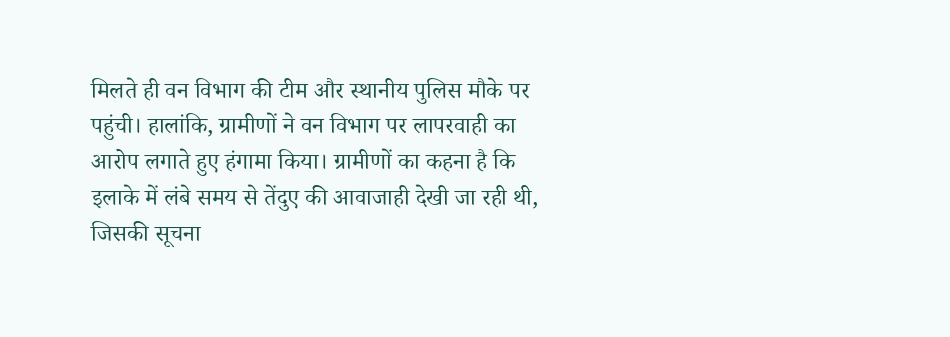मिलते ही वन विभाग की टीम और स्थानीय पुलिस मौके पर पहुंची। हालांकि, ग्रामीणों ने वन विभाग पर लापरवाही का आरोप लगाते हुए हंगामा किया। ग्रामीणों का कहना है कि इलाके में लंबे समय से तेंदुए की आवाजाही देखी जा रही थी, जिसकी सूचना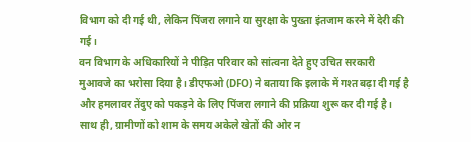विभाग को दी गई थी, लेकिन पिंजरा लगाने या सुरक्षा के पुख्ता इंतजाम करने में देरी की गई।
वन विभाग के अधिकारियों ने पीड़ित परिवार को सांत्वना देते हुए उचित सरकारी मुआवजे का भरोसा दिया है। डीएफओ (DFO) ने बताया कि इलाके में गश्त बढ़ा दी गई है और हमलावर तेंदुए को पकड़ने के लिए पिंजरा लगाने की प्रक्रिया शुरू कर दी गई है। साथ ही, ग्रामीणों को शाम के समय अकेले खेतों की ओर न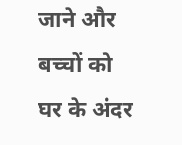जाने और बच्चों को घर के अंदर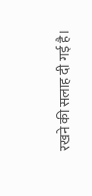रखने की सलाह दी गई है।